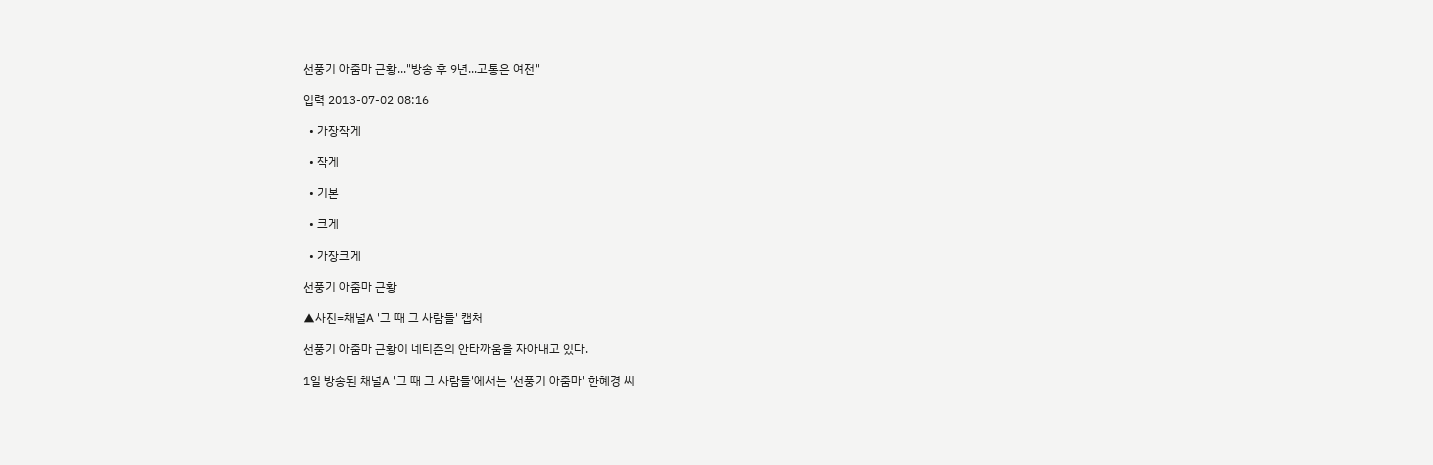선풍기 아줌마 근황..."방송 후 9년...고통은 여전"

입력 2013-07-02 08:16

  • 가장작게

  • 작게

  • 기본

  • 크게

  • 가장크게

선풍기 아줌마 근황

▲사진=채널A '그 때 그 사람들' 캡처

선풍기 아줌마 근황이 네티즌의 안타까움을 자아내고 있다.

1일 방송된 채널A '그 때 그 사람들'에서는 '선풍기 아줌마' 한혜경 씨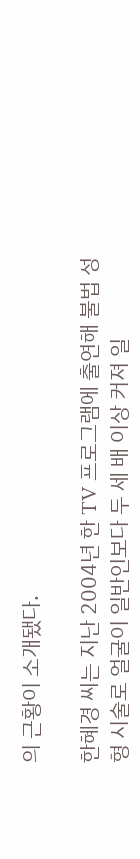의 근황이 소개됐다.

한혜경 씨는 지난 2004년 한 TV 프로그램에 출연해 불법 성형 시술로 얼굴이 일반인보다 두 세 배 이상 커져 일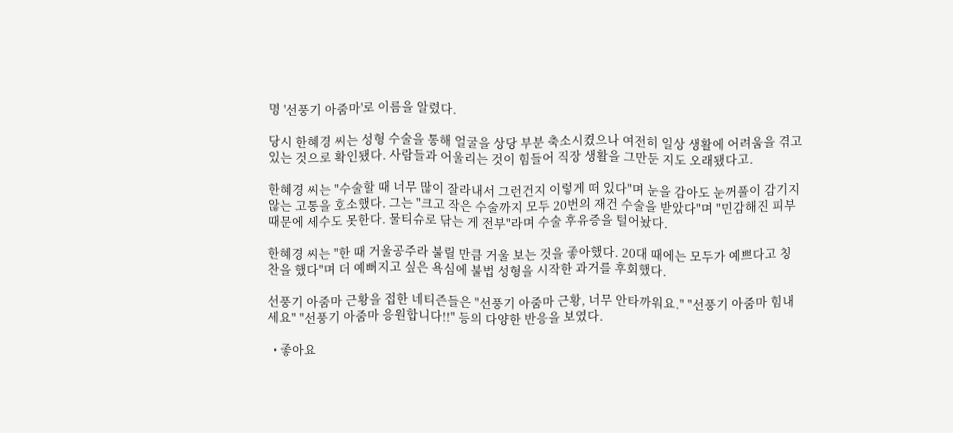명 '선풍기 아줌마'로 이름을 알렸다.

당시 한혜경 씨는 성형 수술을 통해 얼굴을 상당 부분 축소시켰으나 여전히 일상 생활에 어려움을 겪고 있는 것으로 확인됐다. 사람들과 어울리는 것이 힘들어 직장 생활을 그만둔 지도 오래됐다고.

한혜경 씨는 "수술할 때 너무 많이 잘라내서 그런건지 이렇게 떠 있다"며 눈을 감아도 눈꺼풀이 감기지 않는 고통을 호소했다. 그는 "크고 작은 수술까지 모두 20번의 재건 수술을 받았다"며 "민감해진 피부 때문에 세수도 못한다. 물티슈로 닦는 게 전부"라며 수술 후유증을 털어놨다.

한혜경 씨는 "한 때 거울공주라 불릴 만큼 거울 보는 것을 좋아했다. 20대 때에는 모두가 예쁘다고 칭찬을 했다"며 더 예뻐지고 싶은 욕심에 불법 성형을 시작한 과거를 후회했다.

선풍기 아줌마 근황을 접한 네티즌들은 "선풍기 아줌마 근황, 너무 안타까워요." "선풍기 아줌마 힘내세요" "선풍기 아줌마 응원합니다!!" 등의 다양한 반응을 보였다.

  • 좋아요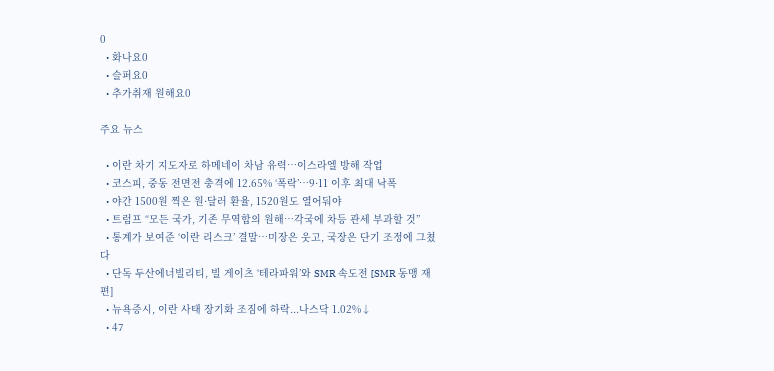0
  • 화나요0
  • 슬퍼요0
  • 추가취재 원해요0

주요 뉴스

  • 이란 차기 지도자로 하메네이 차남 유력…이스라엘 방해 작업
  • 코스피, 중동 전면전 충격에 12.65% ‘폭락’…9·11 이후 최대 낙폭
  • 야간 1500원 찍은 원·달러 환율, 1520원도 열어둬야
  • 트럼프 “모든 국가, 기존 무역합의 원해…각국에 차등 관세 부과할 것”
  • 통계가 보여준 ‘이란 리스크’ 결말⋯미장은 웃고, 국장은 단기 조정에 그쳤다
  • 단독 두산에너빌리티, 빌 게이츠 ‘테라파워’와 SMR 속도전 [SMR 동맹 재편]
  • 뉴욕증시, 이란 사태 장기화 조짐에 하락...나스닥 1.02%↓
  • 47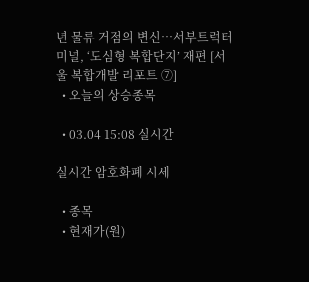년 물류 거점의 변신⋯서부트럭터미널, ‘도심형 복합단지’ 재편 [서울 복합개발 리포트 ⑦]
  • 오늘의 상승종목

  • 03.04 15:08 실시간

실시간 암호화폐 시세

  • 종목
  • 현재가(원)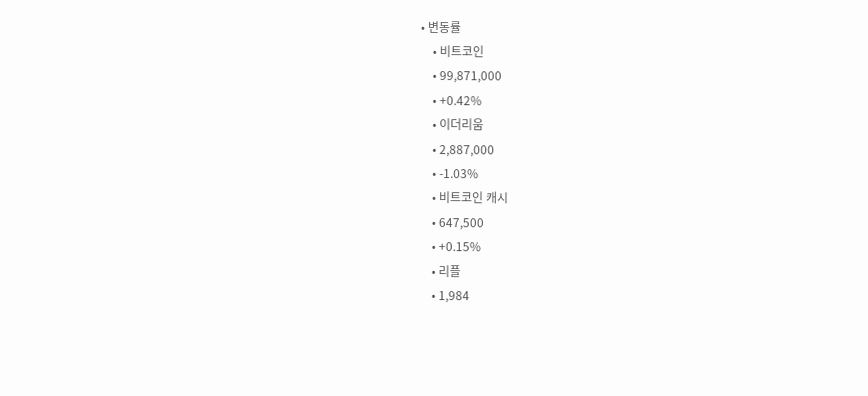• 변동률
    • 비트코인
    • 99,871,000
    • +0.42%
    • 이더리움
    • 2,887,000
    • -1.03%
    • 비트코인 캐시
    • 647,500
    • +0.15%
    • 리플
    • 1,984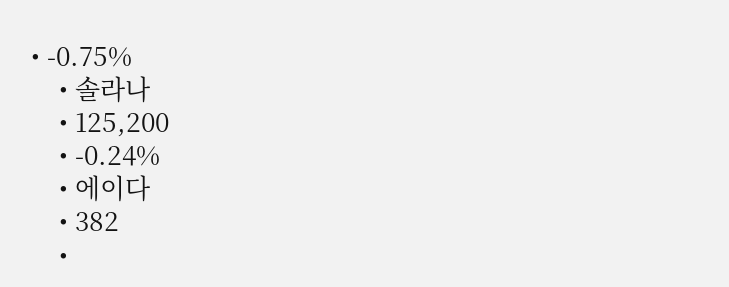• -0.75%
    • 솔라나
    • 125,200
    • -0.24%
    • 에이다
    • 382
    •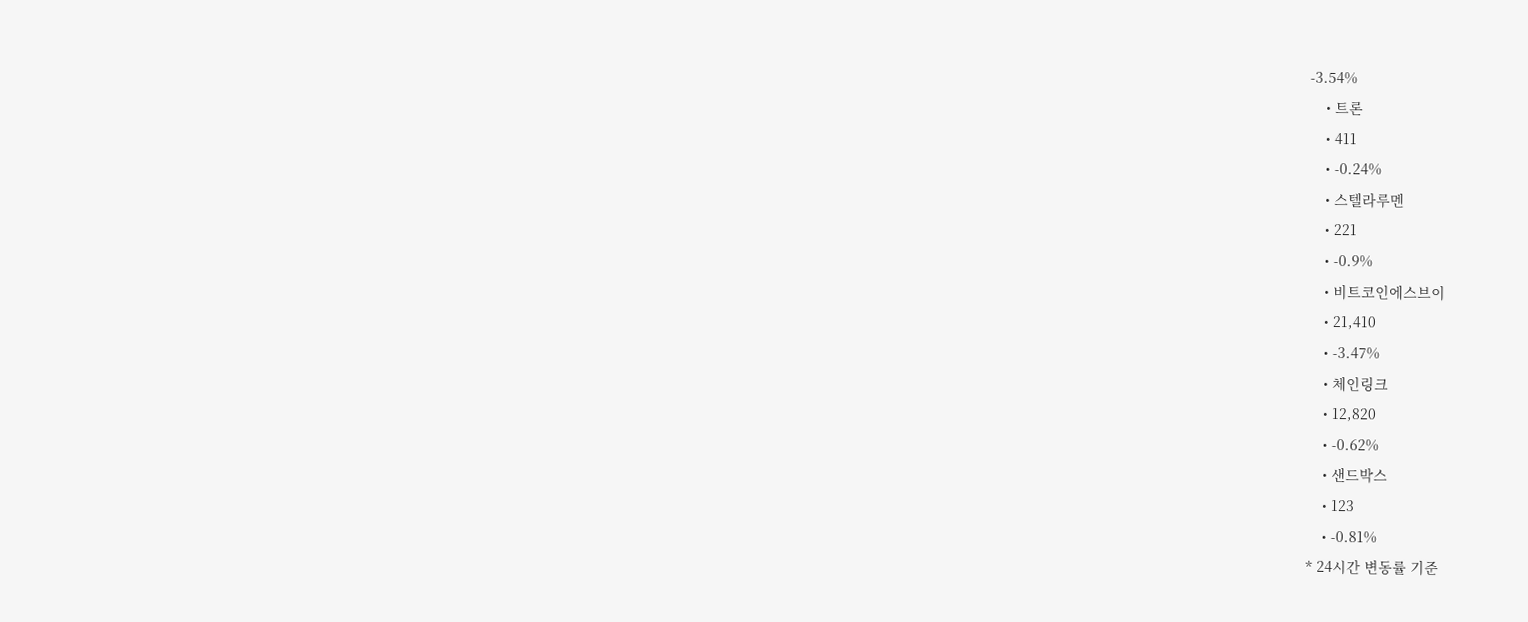-3.54%
    • 트론
    • 411
    • -0.24%
    • 스텔라루멘
    • 221
    • -0.9%
    • 비트코인에스브이
    • 21,410
    • -3.47%
    • 체인링크
    • 12,820
    • -0.62%
    • 샌드박스
    • 123
    • -0.81%
* 24시간 변동률 기준